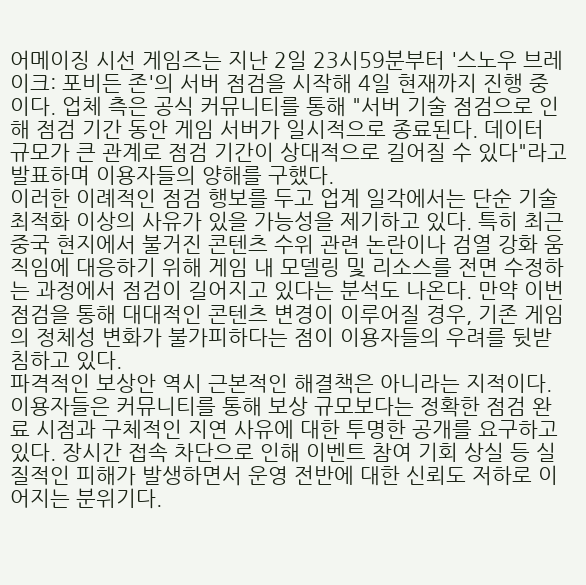어메이징 시선 게임즈는 지난 2일 23시59분부터 '스노우 브레이크: 포비든 존'의 서버 점검을 시작해 4일 현재까지 진행 중이다. 업체 측은 공식 커뮤니티를 통해 "서버 기술 점검으로 인해 점검 기간 동안 게임 서버가 일시적으로 종료된다. 데이터 규모가 큰 관계로 점검 기간이 상대적으로 길어질 수 있다"라고 발표하며 이용자들의 양해를 구했다.
이러한 이례적인 점검 행보를 두고 업계 일각에서는 단순 기술 최적화 이상의 사유가 있을 가능성을 제기하고 있다. 특히 최근 중국 현지에서 불거진 콘텐츠 수위 관련 논란이나 검열 강화 움직임에 대응하기 위해 게임 내 모델링 및 리소스를 전면 수정하는 과정에서 점검이 길어지고 있다는 분석도 나온다. 만약 이번 점검을 통해 대대적인 콘텐츠 변경이 이루어질 경우, 기존 게임의 정체성 변화가 불가피하다는 점이 이용자들의 우려를 뒷받침하고 있다.
파격적인 보상안 역시 근본적인 해결책은 아니라는 지적이다. 이용자들은 커뮤니티를 통해 보상 규모보다는 정확한 점검 완료 시점과 구체적인 지연 사유에 대한 투명한 공개를 요구하고 있다. 장시간 접속 차단으로 인해 이벤트 참여 기회 상실 등 실질적인 피해가 발생하면서 운영 전반에 대한 신뢰도 저하로 이어지는 분위기다.